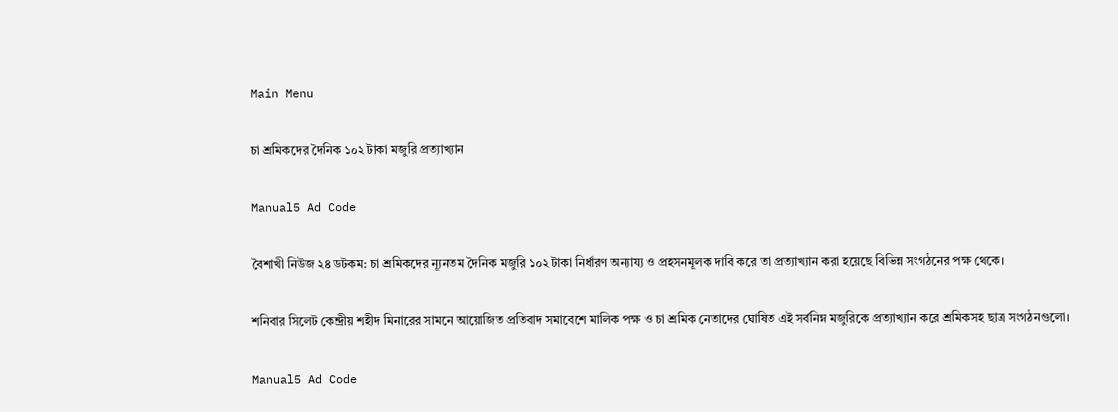Main Menu

চা শ্রমিকদের দৈনিক ১০২ টাকা মজুরি প্রত্যাখ্যান

Manual5 Ad Code

বৈশাখী নিউজ ২৪ ডটকম: চা শ্রমিকদের ন্যূনতম দৈনিক মজুরি ১০২ টাকা নির্ধারণ অন্যায্য ও প্রহসনমূলক দাবি করে তা প্রত্যাখ্যান করা হয়েছে বিভিন্ন সংগঠনের পক্ষ থেকে।

শনিবার সিলেট কেন্দ্রীয় শহীদ মিনারের সামনে আয়োজিত প্রতিবাদ সমাবেশে মালিক পক্ষ ও চা শ্রমিক নেতাদের ঘোষিত এই সর্বনিম্ন মজুরিকে প্রত্যাখ্যান করে শ্রমিকসহ ছাত্র সংগঠনগুলো।

Manual5 Ad Code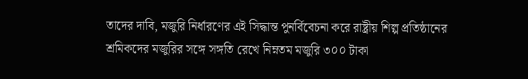তাদের দাবি, মজুরি নির্ধারণের এই সিদ্ধান্ত পুনর্বিবেচনা করে রাষ্ট্রীয় শিল্প প্রতিষ্ঠানের শ্রমিকদের মজুরির সঙ্গে সঙ্গতি রেখে নিম্নতম মজুরি ৩০০ টাকা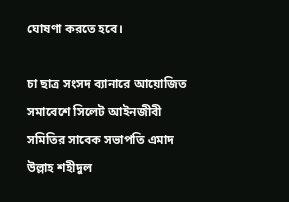ঘোষণা করতে হবে।

চা ছাত্র সংসদ ব্যানারে আয়োজিত সমাবেশে সিলেট আইনজীবী সমিতির সাবেক সভাপতি এমাদ উল্লাহ শহীদুল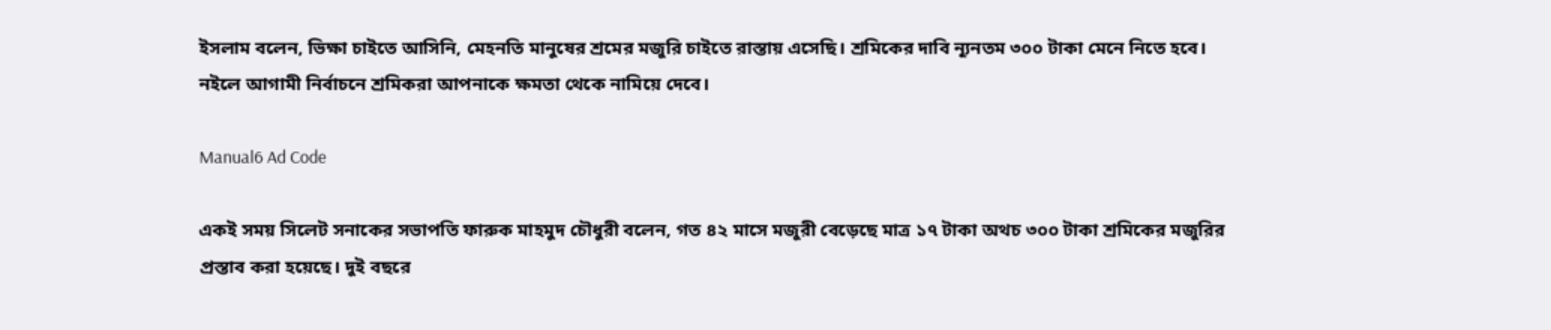ইসলাম বলেন, ভিক্ষা চাইতে আসিনি, মেহনতি মানুষের শ্রমের মজুরি চাইতে রাস্তায় এসেছি। শ্রমিকের দাবি ন্যূনতম ৩০০ টাকা মেনে নিতে হবে। নইলে আগামী নির্বাচনে শ্রমিকরা আপনাকে ক্ষমতা থেকে নামিয়ে দেবে।

Manual6 Ad Code

একই সময় সিলেট সনাকের সভাপতি ফারুক মাহমুদ চৌধুরী বলেন, গত ৪২ মাসে মজুরী বেড়েছে মাত্র ১৭ টাকা অথচ ৩০০ টাকা শ্রমিকের মজুরির প্রস্তাব করা হয়েছে। দুই বছরে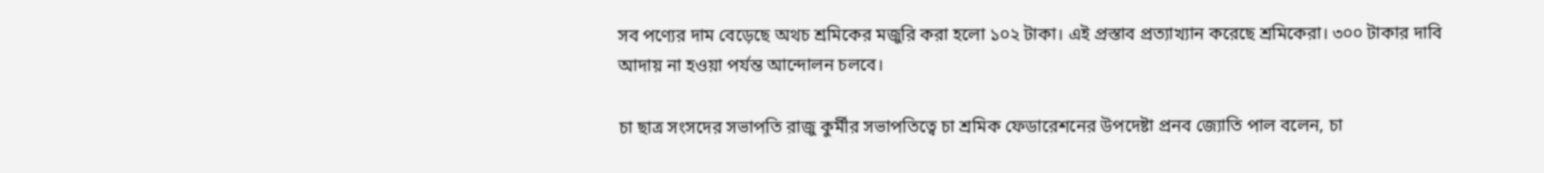সব পণ্যের দাম বেড়েছে অথচ শ্রমিকের মজুরি করা হলো ১০২ টাকা। এই প্রস্তাব প্রত্যাখ্যান করেছে শ্রমিকেরা। ৩০০ টাকার দাবি আদায় না হওয়া পর্যন্ত আন্দোলন চলবে।

চা ছাত্র সংসদের সভাপতি রাজু কুর্মীর সভাপতিত্বে চা শ্রমিক ফেডারেশনের উপদেষ্টা প্রনব জ্যোতি পাল বলেন, চা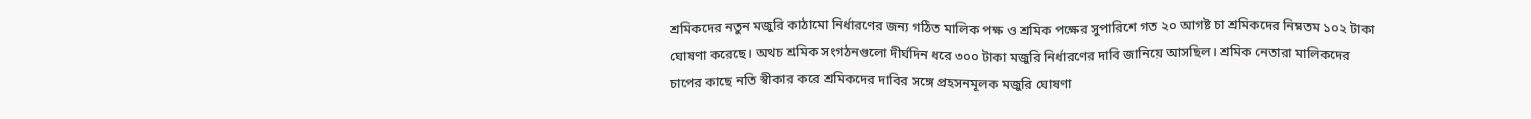শ্রমিকদের নতুন মজুরি কাঠামো নির্ধারণের জন্য গঠিত মালিক পক্ষ ও শ্রমিক পক্ষের সুপারিশে গত ২০ আগষ্ট চা শ্রমিকদের নিম্নতম ১০২ টাকা ঘোষণা করেছে। অথচ শ্রমিক সংগঠনগুলো দীর্ঘদিন ধরে ৩০০ টাকা মজুরি নির্ধারণের দাবি জানিয়ে আসছিল। শ্রমিক নেতারা মালিকদের চাপের কাছে নতি স্বীকার করে শ্রমিকদের দাবির সঙ্গে প্রহসনমূলক মজুরি ঘোষণা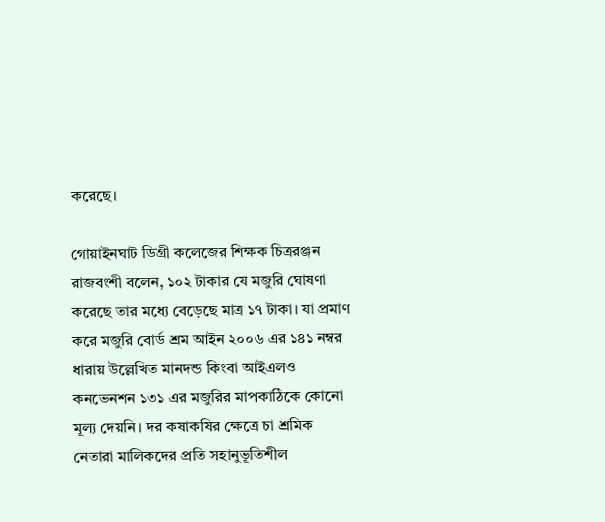করেছে।

গোয়াইনঘাট ডিগ্রী কলেজের শিক্ষক চিত্ররঞ্জন রাজবংশী বলেন, ১০২ টাকার যে মজুরি ঘোষণা করেছে তার মধ্যে বেড়েছে মাত্র ১৭ টাকা। যা প্রমাণ করে মজুরি বোর্ড শ্রম আইন ২০০৬ এর ১৪১ নম্বর ধারায় উল্লেখিত মানদন্ড কিংবা আইএলও কনভেনশন ১৩১ এর মজুরির মাপকাঠিকে কোনো মূল্য দেয়নি। দর কষাকষির ক্ষেত্রে চা শ্রমিক নেতারা মালিকদের প্রতি সহানুভূতিশীল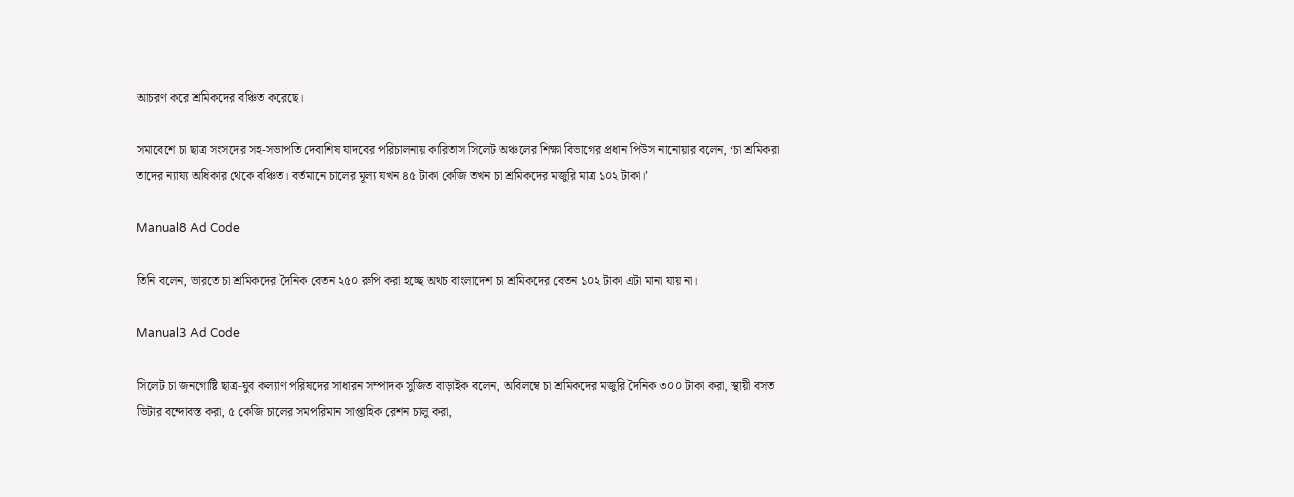আচরণ করে শ্রমিকদের বঞ্চিত করেছে।

সমাবেশে চা ছাত্র সংসদের সহ-সভাপতি দেবাশিষ যাদবের পরিচালনায় কারিতাস সিলেট অঞ্চলের শিক্ষা বিভাগের প্রধান পিউস নানোয়ার বলেন, ‘চা শ্রমিকরা তাদের ন্যায্য অধিকার থেকে বঞ্চিত। বর্তমানে চালের মূল্য যখন ৪৫ টাকা কেজি তখন চা শ্রমিকদের মজুরি মাত্র ১০২ টাকা।’

Manual8 Ad Code

তিনি বলেন, ভারতে চা শ্রমিকদের দৈনিক বেতন ২৫০ রুপি করা হচ্ছে অথচ বাংলাদেশ চা শ্রমিকদের বেতন ১০২ টাকা এটা মানা যায় না।

Manual3 Ad Code

সিলেট চা জনগোষ্টি ছাত্র-যুব কল্যাণ পরিষদের সাধারন সম্পাদক সুজিত বাড়াইক বলেন, অবিলম্বে চা শ্রমিকদের মজুরি দৈনিক ৩০০ টাকা করা, স্থায়ী বসত ভিটার বন্দোবস্ত করা, ৫ কেজি চালের সমপরিমান সাপ্তাহিক রেশন চালু করা,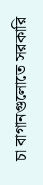চা বাগানগুলোতে সরকারি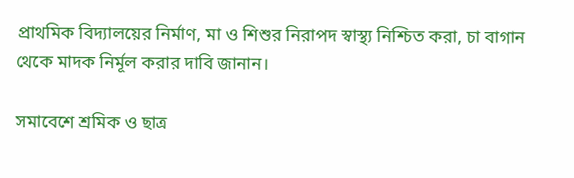প্রাথমিক বিদ্যালয়ের নির্মাণ, মা ও শিশুর নিরাপদ স্বাস্থ্য নিশ্চিত করা, চা বাগান থেকে মাদক নির্মূল করার দাবি জানান।

সমাবেশে শ্রমিক ও ছাত্র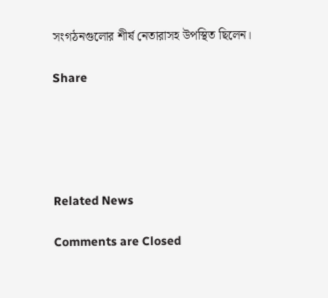সংগঠনগুলোর শীর্ষ নেতারাসহ উপস্থিত ছিলেন।

Share





Related News

Comments are Closed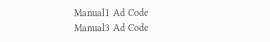Manual1 Ad Code
Manual3 Ad Code